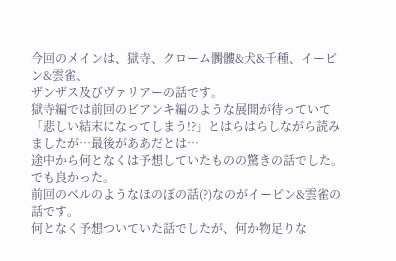今回のメインは、獄寺、クローム髑髏&犬&千種、イーピン&雲雀、
ザンザス及びヴァリアーの話です。
獄寺編では前回のビアンキ編のような展開が待っていて
「悲しい結末になってしまう!?」とはらはらしながら読みましたが…最後がああだとは…
途中から何となくは予想していたものの驚きの話でした。でも良かった。
前回のベルのようなほのぼの話(?)なのがイーピン&雲雀の話です。
何となく予想ついていた話でしたが、何か物足りな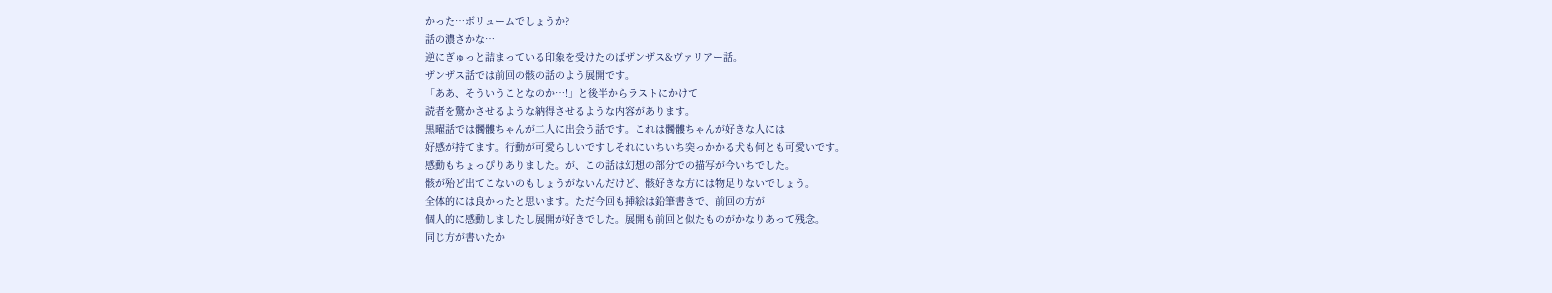かった…ボリュームでしょうか?
話の濃さかな…
逆にぎゅっと詰まっている印象を受けたのばザンザス&ヴァリアー話。
ザンザス話では前回の骸の話のよう展開です。
「ああ、そういうことなのか…!」と後半からラストにかけて
読者を驚かさせるような納得させるような内容があります。
黒曜話では髑髏ちゃんが二人に出会う話です。これは髑髏ちゃんが好きな人には
好感が持てます。行動が可愛らしいですしそれにいちいち突っかかる犬も何とも可愛いです。
感動もちょっぴりありました。が、この話は幻想の部分での描写が今いちでした。
骸が殆ど出てこないのもしょうがないんだけど、骸好きな方には物足りないでしょう。
全体的には良かったと思います。ただ今回も挿絵は鉛筆書きで、前回の方が
個人的に感動しましたし展開が好きでした。展開も前回と似たものがかなりあって残念。
同じ方が書いたか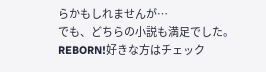らかもしれませんが…
でも、どちらの小説も満足でした。
REBORN!好きな方はチェック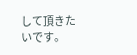して頂きたいです。